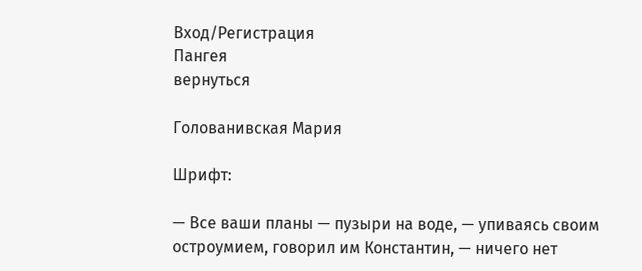Вход/Регистрация
Пангея
вернуться

Голованивская Мария

Шрифт:

— Все ваши планы — пузыри на воде, — упиваясь своим остроумием, говорил им Константин, — ничего нет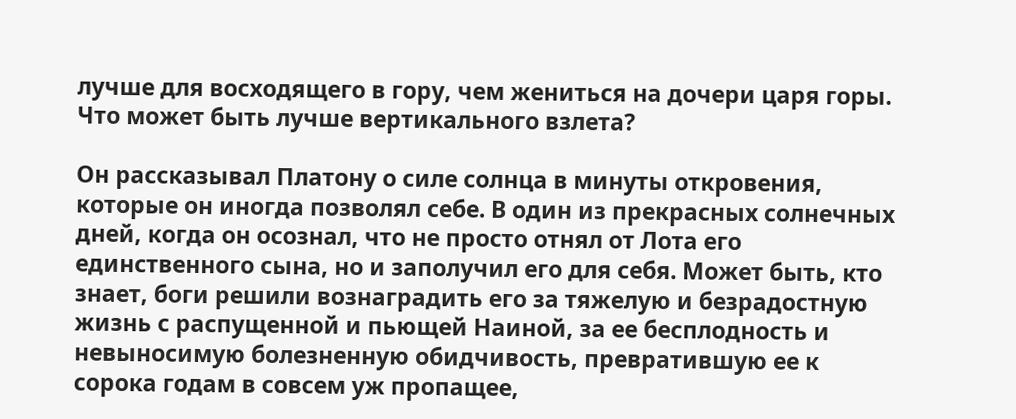лучше для восходящего в гору, чем жениться на дочери царя горы. Что может быть лучше вертикального взлета?

Он рассказывал Платону о силе солнца в минуты откровения, которые он иногда позволял себе. В один из прекрасных солнечных дней, когда он осознал, что не просто отнял от Лота его единственного сына, но и заполучил его для себя. Может быть, кто знает, боги решили вознаградить его за тяжелую и безрадостную жизнь с распущенной и пьющей Наиной, за ее бесплодность и невыносимую болезненную обидчивость, превратившую ее к сорока годам в совсем уж пропащее,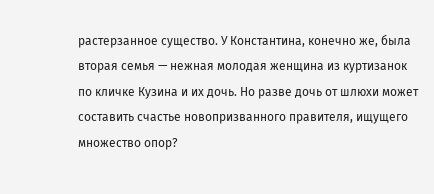растерзанное существо. У Константина, конечно же, была вторая семья — нежная молодая женщина из куртизанок по кличке Кузина и их дочь. Но разве дочь от шлюхи может составить счастье новопризванного правителя, ищущего множество опор?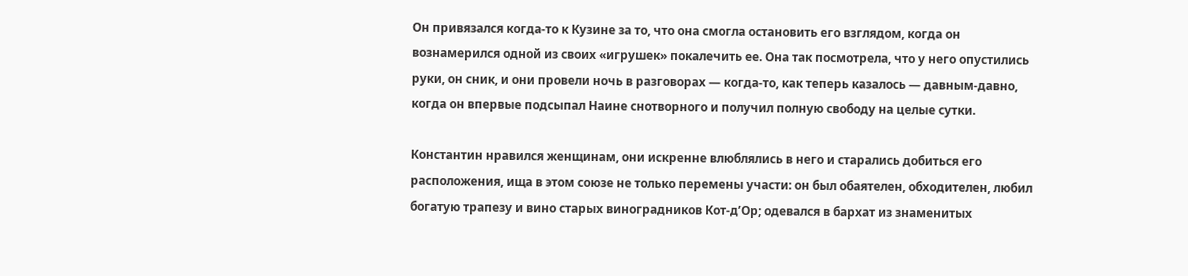Он привязался когда-то к Кузине за то, что она смогла остановить его взглядом, когда он вознамерился одной из своих «игрушек» покалечить ее. Она так посмотрела, что у него опустились руки, он сник, и они провели ночь в разговорах — когда-то, как теперь казалось — давным-давно, когда он впервые подсыпал Наине снотворного и получил полную свободу на целые сутки.

Константин нравился женщинам, они искренне влюблялись в него и старались добиться его расположения, ища в этом союзе не только перемены участи: он был обаятелен, обходителен, любил богатую трапезу и вино старых виноградников Кот-д’Ор; одевался в бархат из знаменитых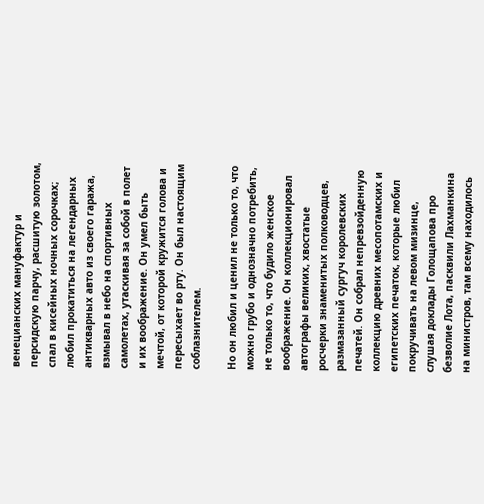венецианских мануфактур и персидскую парчу, расшитую золотом, спал в кисейных ночных сорочках; любил прокатиться на легендарных антикварных авто из своего гаража, взмывал в небо на спортивных самолетах, утаскивая за собой в полет и их воображение. Он умел быть мечтой, от которой кружится голова и пересыхает во рту. Он был настоящим соблазнителем.

Но он любил и ценил не только то, что можно грубо и однозначно потребить, не только то, что будило женское воображение. Он коллекционировал автографы великих, хвостатые росчерки знаменитых полководцев, размазанный сургуч королевских печатей. Он собрал непревзойденную коллекцию древних месопотамских и египетских печаток, которые любил покручивать на левом мизинце, слушая доклады Голощапова про безволие Лота, пасквили Лахманкина на министров, там всему находилось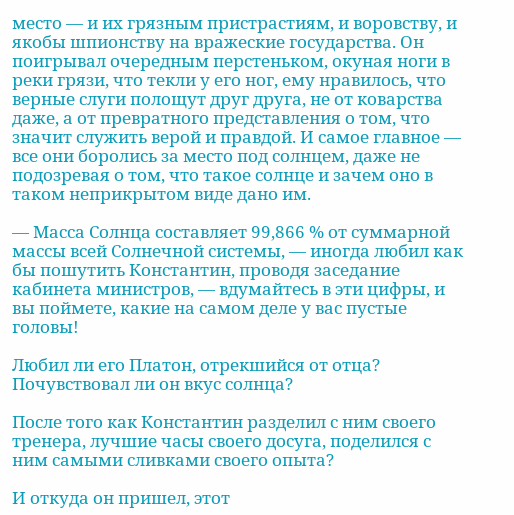место — и их грязным пристрастиям, и воровству, и якобы шпионству на вражеские государства. Он поигрывал очередным перстеньком, окуная ноги в реки грязи, что текли у его ног, ему нравилось, что верные слуги полощут друг друга, не от коварства даже, а от превратного представления о том, что значит служить верой и правдой. И самое главное — все они боролись за место под солнцем, даже не подозревая о том, что такое солнце и зачем оно в таком неприкрытом виде дано им.

— Масса Солнца составляет 99,866 % от суммарной массы всей Солнечной системы, — иногда любил как бы пошутить Константин, проводя заседание кабинета министров, — вдумайтесь в эти цифры, и вы поймете, какие на самом деле у вас пустые головы!

Любил ли его Платон, отрекшийся от отца? Почувствовал ли он вкус солнца?

После того как Константин разделил с ним своего тренера, лучшие часы своего досуга, поделился с ним самыми сливками своего опыта?

И откуда он пришел, этот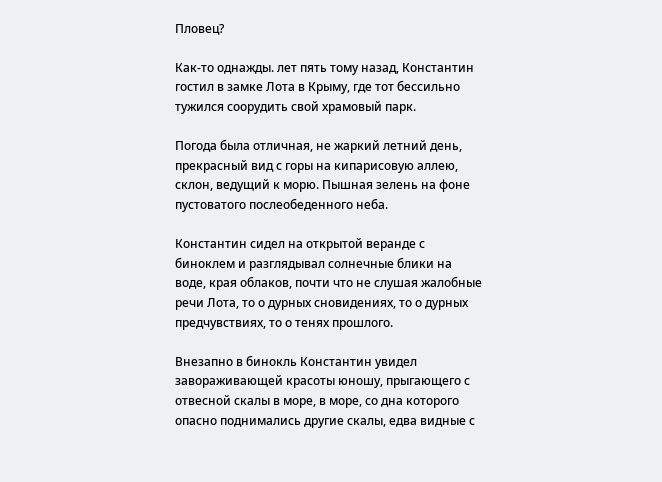Пловец?

Как-то однажды. лет пять тому назад, Константин гостил в замке Лота в Крыму, где тот бессильно тужился соорудить свой храмовый парк.

Погода была отличная, не жаркий летний день, прекрасный вид с горы на кипарисовую аллею, склон, ведущий к морю. Пышная зелень на фоне пустоватого послеобеденного неба.

Константин сидел на открытой веранде с биноклем и разглядывал солнечные блики на воде, края облаков, почти что не слушая жалобные речи Лота, то о дурных сновидениях, то о дурных предчувствиях, то о тенях прошлого.

Внезапно в бинокль Константин увидел завораживающей красоты юношу, прыгающего с отвесной скалы в море, в море, со дна которого опасно поднимались другие скалы, едва видные с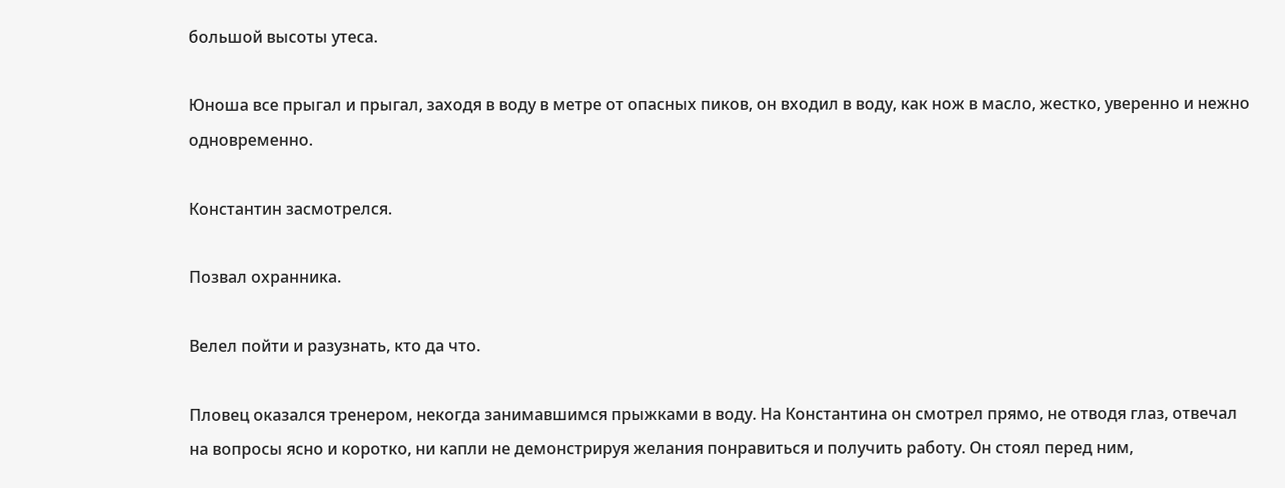большой высоты утеса.

Юноша все прыгал и прыгал, заходя в воду в метре от опасных пиков, он входил в воду, как нож в масло, жестко, уверенно и нежно одновременно.

Константин засмотрелся.

Позвал охранника.

Велел пойти и разузнать, кто да что.

Пловец оказался тренером, некогда занимавшимся прыжками в воду. На Константина он смотрел прямо, не отводя глаз, отвечал на вопросы ясно и коротко, ни капли не демонстрируя желания понравиться и получить работу. Он стоял перед ним,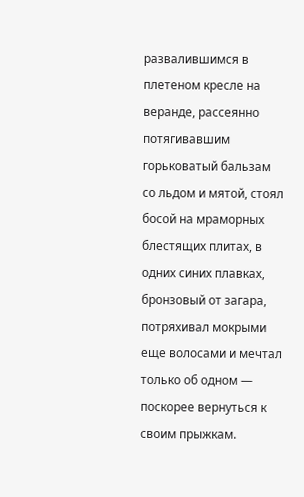развалившимся в плетеном кресле на веранде, рассеянно потягивавшим горьковатый бальзам со льдом и мятой, стоял босой на мраморных блестящих плитах, в одних синих плавках, бронзовый от загара, потряхивал мокрыми еще волосами и мечтал только об одном — поскорее вернуться к своим прыжкам.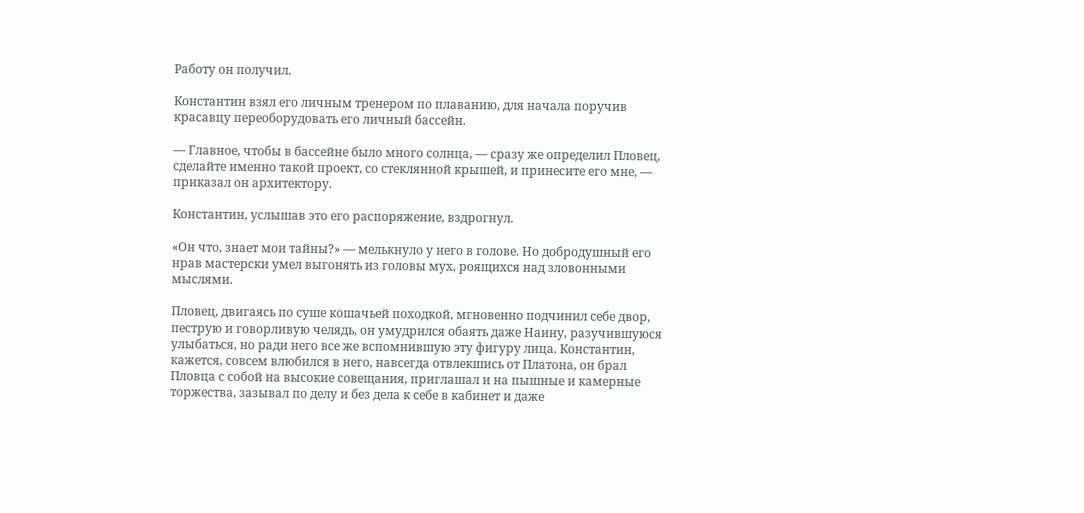Работу он получил.

Константин взял его личным тренером по плаванию, для начала поручив красавцу переоборудовать его личный бассейн.

— Главное, чтобы в бассейне было много солнца, — сразу же определил Пловец, сделайте именно такой проект, со стеклянной крышей, и принесите его мне, — приказал он архитектору.

Константин, услышав это его распоряжение, вздрогнул.

«Он что, знает мои тайны?» — мелькнуло у него в голове. Но добродушный его нрав мастерски умел выгонять из головы мух, роящихся над зловонными мыслями.

Пловец, двигаясь по суше кошачьей походкой, мгновенно подчинил себе двор, пеструю и говорливую челядь, он умудрился обаять даже Наину, разучившуюся улыбаться, но ради него все же вспомнившую эту фигуру лица. Константин, кажется, совсем влюбился в него, навсегда отвлекшись от Платона, он брал Пловца с собой на высокие совещания, приглашал и на пышные и камерные торжества, зазывал по делу и без дела к себе в кабинет и даже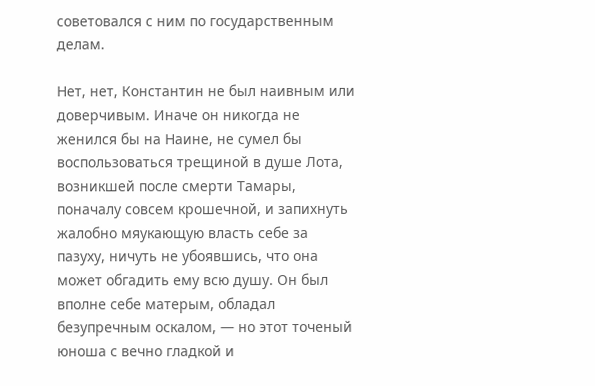советовался с ним по государственным делам.

Нет, нет, Константин не был наивным или доверчивым. Иначе он никогда не женился бы на Наине, не сумел бы воспользоваться трещиной в душе Лота, возникшей после смерти Тамары, поначалу совсем крошечной, и запихнуть жалобно мяукающую власть себе за пазуху, ничуть не убоявшись, что она может обгадить ему всю душу. Он был вполне себе матерым, обладал безупречным оскалом, — но этот точеный юноша с вечно гладкой и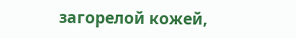загорелой кожей,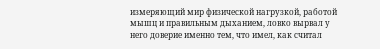измеряющий мир физической нагрузкой, работой мышц и правильным дыханием, ловко вырвал у него доверие именно тем, что имел, как считал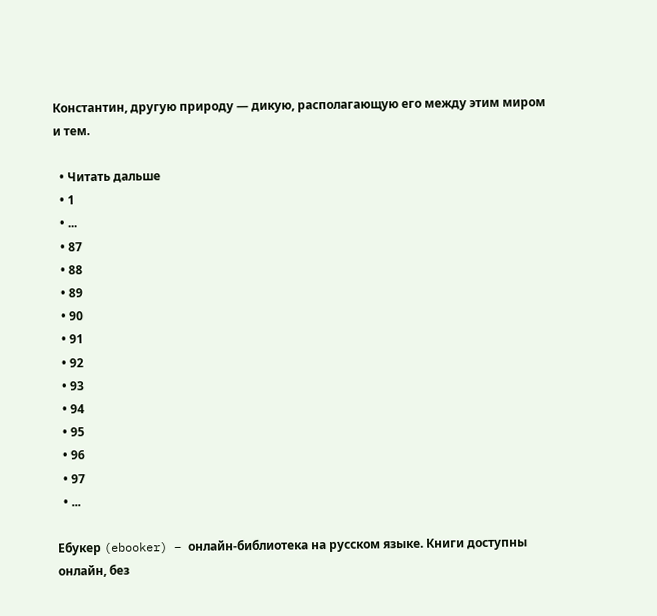Константин, другую природу — дикую, располагающую его между этим миром и тем.

  • Читать дальше
  • 1
  • ...
  • 87
  • 88
  • 89
  • 90
  • 91
  • 92
  • 93
  • 94
  • 95
  • 96
  • 97
  • ...

Ебукер (ebooker) – онлайн-библиотека на русском языке. Книги доступны онлайн, без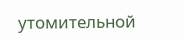утомительной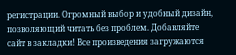регистрации. Огромный выбор и удобный дизайн, позволяющий читать без проблем. Добавляйте сайт в закладки! Все произведения загружаются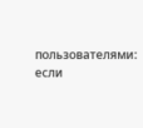пользователями: если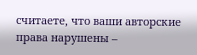считаете, что ваши авторские права нарушены –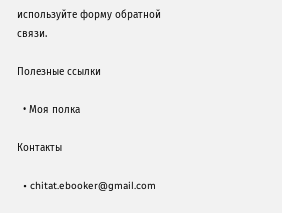используйте форму обратной связи.

Полезные ссылки

  • Моя полка

Контакты

  • chitat.ebooker@gmail.com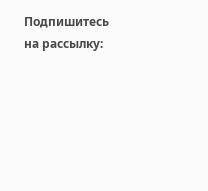Подпишитесь на рассылку: